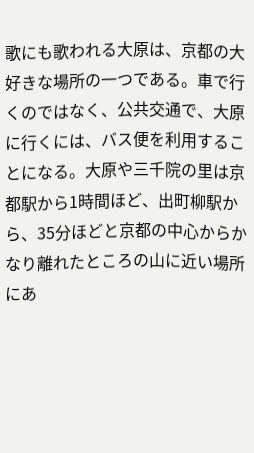歌にも歌われる大原は、京都の大好きな場所の一つである。車で行くのではなく、公共交通で、大原に行くには、バス便を利用することになる。大原や三千院の里は京都駅から1時間ほど、出町柳駅から、35分ほどと京都の中心からかなり離れたところの山に近い場所にあ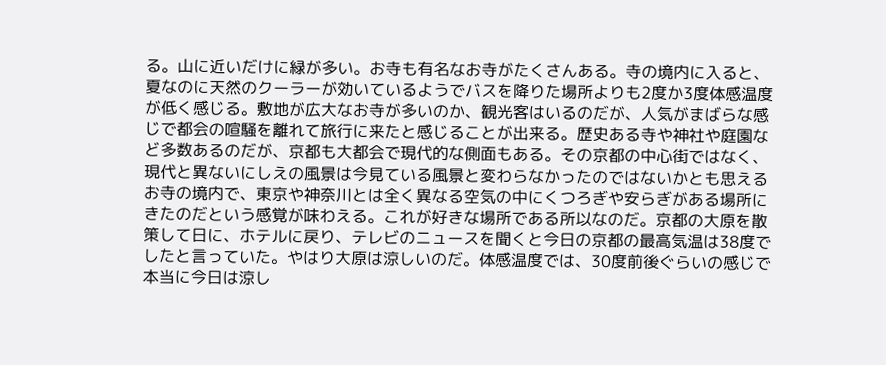る。山に近いだけに緑が多い。お寺も有名なお寺がたくさんある。寺の境内に入ると、夏なのに天然のクーラーが効いているようでバスを降りた場所よりも2度か3度体感温度が低く感じる。敷地が広大なお寺が多いのか、観光客はいるのだが、人気がまばらな感じで都会の喧騒を離れて旅行に来たと感じることが出来る。歴史ある寺や神社や庭園など多数あるのだが、京都も大都会で現代的な側面もある。その京都の中心街ではなく、現代と異ないにしえの風景は今見ている風景と変わらなかったのではないかとも思えるお寺の境内で、東京や神奈川とは全く異なる空気の中にくつろぎや安らぎがある場所にきたのだという感覚が味わえる。これが好きな場所である所以なのだ。京都の大原を散策して日に、ホテルに戻り、テレビのニュースを聞くと今日の京都の最高気温は38度でしたと言っていた。やはり大原は涼しいのだ。体感温度では、30度前後ぐらいの感じで本当に今日は涼し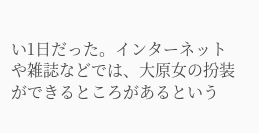い1日だった。インターネットや雑誌などでは、大原女の扮装ができるところがあるという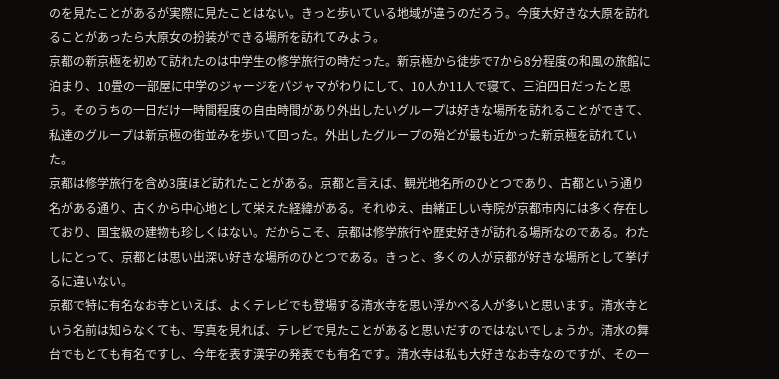のを見たことがあるが実際に見たことはない。きっと歩いている地域が違うのだろう。今度大好きな大原を訪れることがあったら大原女の扮装ができる場所を訪れてみよう。
京都の新京極を初めて訪れたのは中学生の修学旅行の時だった。新京極から徒歩で7から8分程度の和風の旅館に泊まり、10畳の一部屋に中学のジャージをパジャマがわりにして、10人か11人で寝て、三泊四日だったと思う。そのうちの一日だけ一時間程度の自由時間があり外出したいグループは好きな場所を訪れることができて、私達のグループは新京極の街並みを歩いて回った。外出したグループの殆どが最も近かった新京極を訪れていた。
京都は修学旅行を含め3度ほど訪れたことがある。京都と言えば、観光地名所のひとつであり、古都という通り名がある通り、古くから中心地として栄えた経緯がある。それゆえ、由緒正しい寺院が京都市内には多く存在しており、国宝級の建物も珍しくはない。だからこそ、京都は修学旅行や歴史好きが訪れる場所なのである。わたしにとって、京都とは思い出深い好きな場所のひとつである。きっと、多くの人が京都が好きな場所として挙げるに違いない。
京都で特に有名なお寺といえば、よくテレビでも登場する清水寺を思い浮かべる人が多いと思います。清水寺という名前は知らなくても、写真を見れば、テレビで見たことがあると思いだすのではないでしょうか。清水の舞台でもとても有名ですし、今年を表す漢字の発表でも有名です。清水寺は私も大好きなお寺なのですが、その一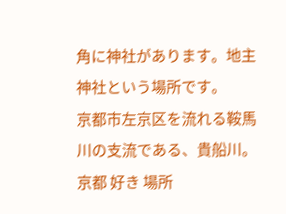角に神社があります。地主神社という場所です。
京都市左京区を流れる鞍馬川の支流である、貴船川。京都 好き 場所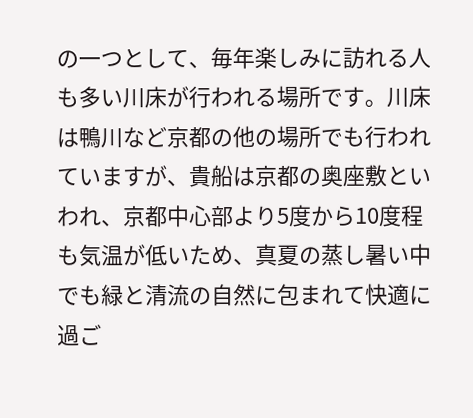の一つとして、毎年楽しみに訪れる人も多い川床が行われる場所です。川床は鴨川など京都の他の場所でも行われていますが、貴船は京都の奥座敷といわれ、京都中心部より5度から10度程も気温が低いため、真夏の蒸し暑い中でも緑と清流の自然に包まれて快適に過ご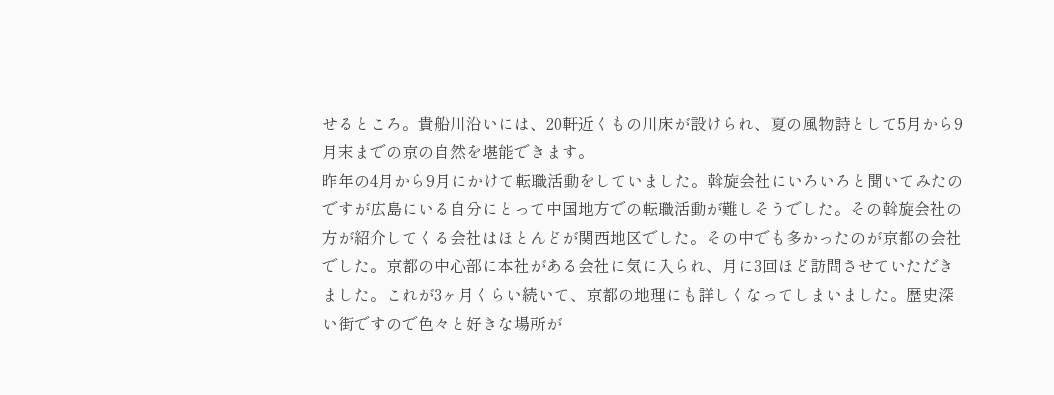せるところ。貴船川沿いには、20軒近くもの川床が設けられ、夏の風物詩として5月から9月末までの京の自然を堪能できます。
昨年の4月から9月にかけて転職活動をしていました。斡旋会社にいろいろと聞いてみたのですが広島にいる自分にとって中国地方での転職活動が難しそうでした。その斡旋会社の方が紹介してくる会社はほとんどが関西地区でした。その中でも多かったのが京都の会社でした。京都の中心部に本社がある会社に気に入られ、月に3回ほど訪問させていただきました。これが3ヶ月くらい続いて、京都の地理にも詳しくなってしまいました。歴史深い街ですので色々と好きな場所が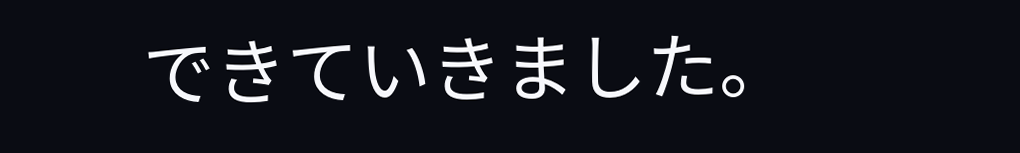できていきました。